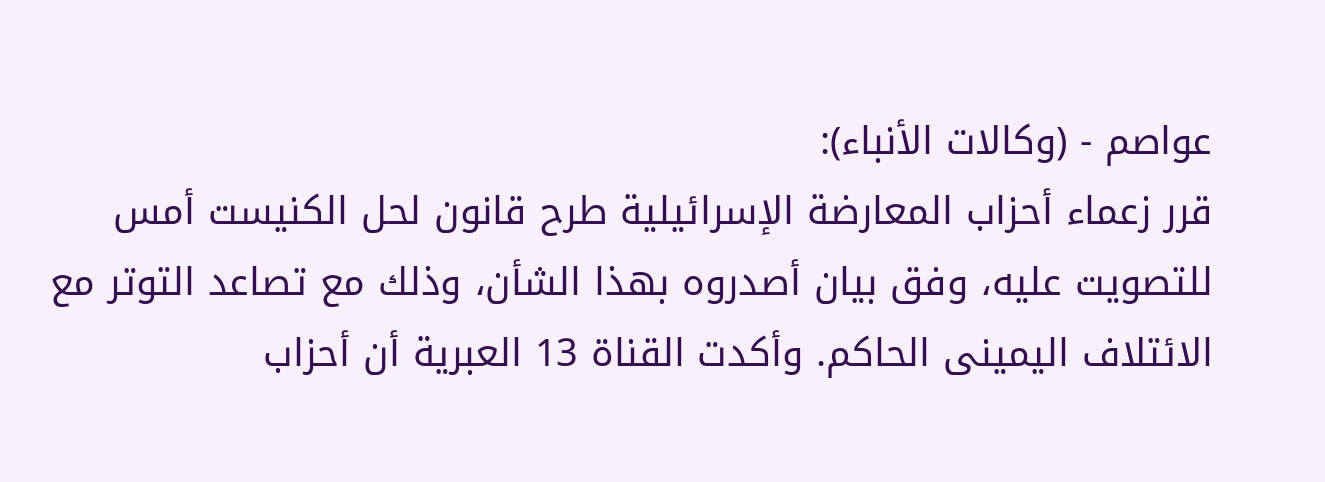عواصم - (وكالات الأنباء):
قرر زعماء أحزاب المعارضة الإسرائيلية طرح قانون لحل الكنيست أمس للتصويت عليه، وفق بيان أصدروه بهذا الشأن، وذلك مع تصاعد التوتر مع الائتلاف اليمينى الحاكم. وأكدت القناة 13 العبرية أن أحزاب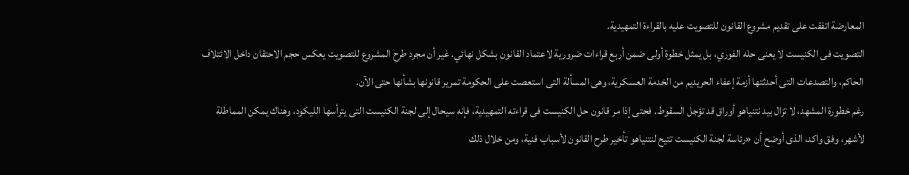المعارضة اتفقت على تقديم مشروع القانون للتصويت عليه بالقراءة التمهيدية.
التصويت فى الكنيست لا يعنى حله الفوري، بل يمثل خطوة أولى ضمن أربع قراءات ضرورية لاعتماد القانون بشكل نهائي. غير أن مجرد طرح المشروع للتصويت يعكس حجم الاحتقان داخل الائتلاف الحاكم، والتصدعات التى أحدثتها أزمة إعفاء الحريديم من الخدمة العسكرية، وهى المسألة التى استعصت على الحكومة تمرير قانونها بشأنها حتى الآن.
رغم خطورة المشهد، لا تزال بيد نتنياهو أوراق قد تؤجل السقوط. فحتى إذا مر قانون حل الكنيست فى قراءته التمهيدية، فإنه سيحال إلى لجنة الكنيست التى يترأسها الليكود، وهناك يمكن المماطلة لأشهر، وفق واكد، الذى أوضح أن «رئاسة لجنة الكنيست تتيح لنتنياهو تأخير طرح القانون لأسباب فنية، ومن خلال ذلك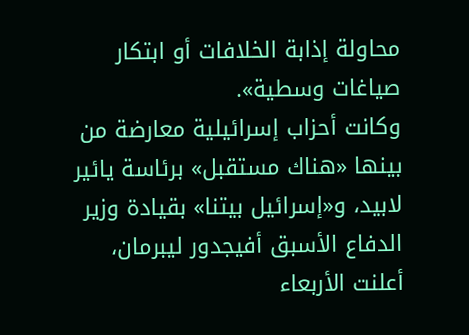محاولة إذابة الخلافات أو ابتكار صياغات وسطية».
وكانت أحزاب إسرائيلية معارضة من بينها «هناك مستقبل» برئاسة يائير لابيد، و«إسرائيل بيتنا» بقيادة وزير الدفاع الأسبق أفيجدور ليبرمان، أعلنت الأربعاء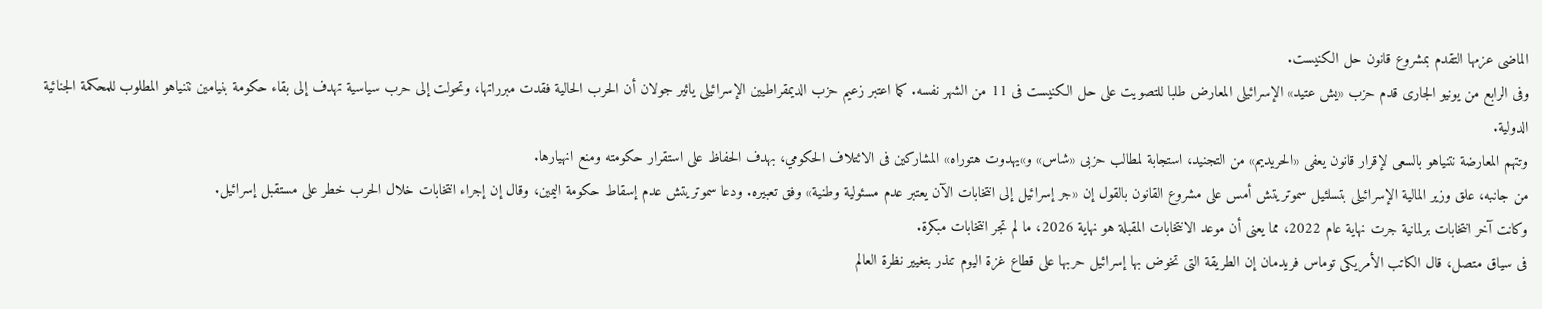الماضى عزمها التقدم بمشروع قانون حل الكنيست.
وفى الرابع من يونيو الجارى قدم حزب «يش عتيد» الإسرائيلى المعارض طلبا للتصويت على حل الكنيست فى 11 من الشهر نفسه. كما اعتبر زعيم حزب الديمقراطيين الإسرائيلى يائير جولان أن الحرب الحالية فقدت مبرراتها، وتحولت إلى حرب سياسية تهدف إلى بقاء حكومة بنيامين نتنياهو المطلوب للمحكمة الجنائية الدولية.
وتتهم المعارضة نتنياهو بالسعى لإقرار قانون يعفى «الحريديم» من التجنيد، استجابة لمطالب حزبى «شاس» و»يهدوت هتوراه» المشاركين فى الائتلاف الحكومي، بهدف الحفاظ على استقرار حكومته ومنع انهيارها.
من جانبه، علق وزير المالية الإسرائيلى بتسلئيل سموتريتش أمس على مشروع القانون بالقول إن «جر إسرائيل إلى انتخابات الآن يعتبر عدم مسئولية وطنية» وفق تعبيره. ودعا سموتريتش عدم إسقاط حكومة اليمين، وقال إن إجراء انتخابات خلال الحرب خطر على مستقبل إسرائيل.
وكانت آخر انتخابات برلمانية جرت نهاية عام 2022، مما يعنى أن موعد الانتخابات المقبلة هو نهاية 2026، ما لم تجر انتخابات مبكرة.
فى سياق متصل، قال الكاتب الأمريكى توماس فريدمان إن الطريقة التى تخوض بها إسرائيل حربها على قطاع غزة اليوم تنذر بتغيير نظرة العالم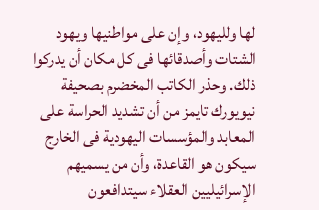لها ولليهود، وإن على مواطنيها ويهود الشتات وأصدقائها فى كل مكان أن يدركوا ذلك. وحذر الكاتب المخضرم بصحيفة نيويورك تايمز من أن تشديد الحراسة على المعابد والمؤسسات اليهودية فى الخارج سيكون هو القاعدة، وأن من يسميهم الإسرائيليين العقلاء سيتدافعون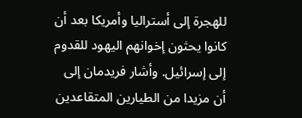للهجرة إلى أستراليا وأمريكا بعد أن كانوا يحثون إخوانهم اليهود للقدوم إلى إسرائيل. وأشار فريدمان إلى أن مزيدا من الطيارين المتقاعدين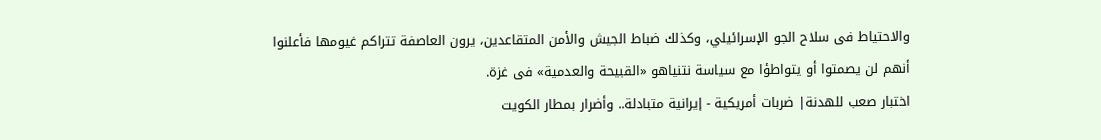والاحتياط فى سلاح الجو الإسرائيلي، وكذلك ضباط الجيش والأمن المتقاعدين، يرون العاصفة تتراكم غيومها فأعلنوا أنهم لن يصمتوا أو يتواطؤا مع سياسة نتنياهو «القبيحة والعدمية» فى غزة.
اختبار صعب للهدنة| ضربات أمريكية - إيرانية متبادلة.. وأضرار بمطار الكويت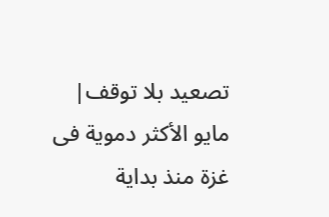تصعيد بلا توقف| مايو الأكثر دموية فى غزة منذ بداية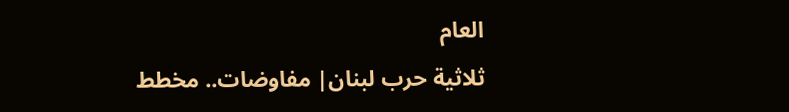العام
ثلاثية حرب لبنان| مفاوضات.. مخطط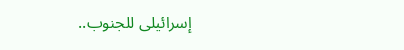إسرائيلى للجنوب..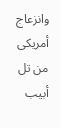وانزعاج أمريكى من تل أبيب